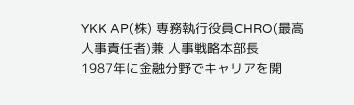YKK AP(株) 専務執行役員CHRO(最高人事責任者)兼 人事戦略本部長
1987年に金融分野でキャリアを開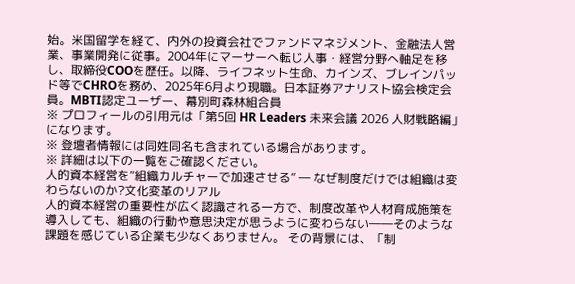始。米国留学を経て、内外の投資会社でファンドマネジメント、金融法人営業、事業開発に従事。2004年にマーサーへ転じ人事・経営分野へ軸足を移し、取締役COOを歴任。以降、ライフネット生命、カインズ、ブレインパッド等でCHROを務め、2025年6月より現職。日本証券アナリスト協会検定会員。MBTI認定ユーザー、幕別町森林組合員
※ プロフィールの引用元は「第5回 HR Leaders 未来会議 2026 人財戦略編」になります。
※ 登壇者情報には同姓同名も含まれている場合があります。
※ 詳細は以下の一覧をご確認ください。
人的資本経営を“組織カルチャーで加速させる” ― なぜ制度だけでは組織は変わらないのか?文化変革のリアル
人的資本経営の重要性が広く認識される一方で、制度改革や人材育成施策を導入しても、組織の行動や意思決定が思うように変わらない――そのような課題を感じている企業も少なくありません。 その背景には、「制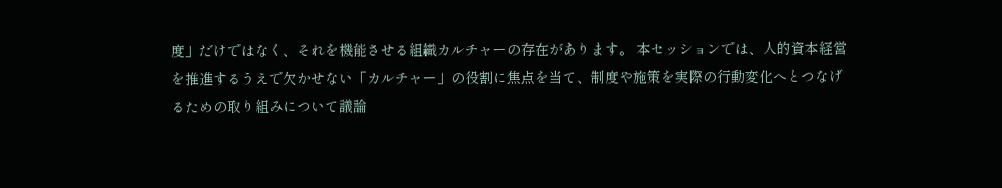度」だけではなく、それを機能させる組織カルチャーの存在があります。 本セッションでは、人的資本経営を推進するうえで欠かせない「カルチャー」の役割に焦点を当て、制度や施策を実際の行動変化へとつなげるための取り組みについて議論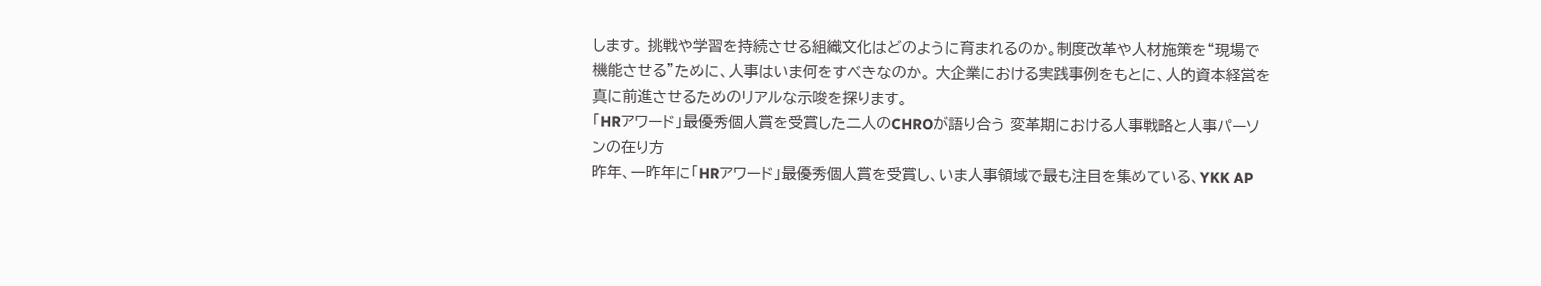します。 挑戦や学習を持続させる組織文化はどのように育まれるのか。制度改革や人材施策を“現場で機能させる”ために、人事はいま何をすべきなのか。 大企業における実践事例をもとに、人的資本経営を真に前進させるためのリアルな示唆を探ります。
「HRアワード」最優秀個人賞を受賞した二人のCHROが語り合う 変革期における人事戦略と人事パーソンの在り方
昨年、一昨年に「HRアワード」最優秀個人賞を受賞し、いま人事領域で最も注目を集めている、YKK AP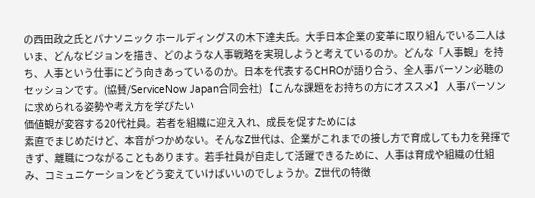の西田政之氏とパナソニック ホールディングスの木下達夫氏。大手日本企業の変革に取り組んでいる二人はいま、どんなビジョンを描き、どのような人事戦略を実現しようと考えているのか。どんな「人事観」を持ち、人事という仕事にどう向きあっているのか。日本を代表するCHROが語り合う、全人事パーソン必聴のセッションです。(協賛/ServiceNow Japan合同会社) 【こんな課題をお持ちの方にオススメ】 人事パーソンに求められる姿勢や考え方を学びたい
価値観が変容する20代社員。若者を組織に迎え入れ、成長を促すためには
素直でまじめだけど、本音がつかめない。そんなZ世代は、企業がこれまでの接し方で育成しても力を発揮できず、離職につながることもあります。若手社員が自走して活躍できるために、人事は育成や組織の仕組み、コミュニケーションをどう変えていけばいいのでしょうか。Z世代の特徴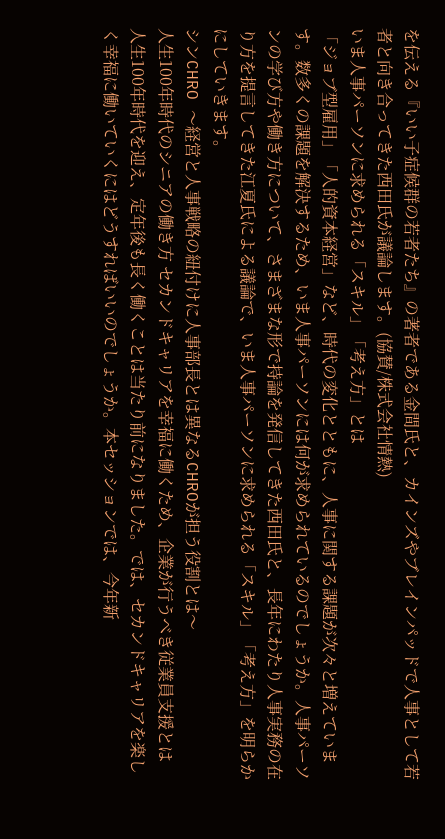を伝える『いい子症候群の若者たち』の著者である金間氏と、カインズやブレインパッドで人事として若者と向き合ってきた西田氏が議論します。(協賛/株式会社情熱)
いま人事パーソンに求められる「スキル」「考え方」とは
「ジョブ型雇用」「人的資本経営」など、時代の変化とともに、人事に関する課題が次々と増えています。数多くの課題を解決するため、いま人事パーソンには何が求められているのでしょうか。人事パーソンの学び方や働き方について、さまざまな形で持論を発信してきた西田氏と、長年にわたり人事実務の在り方を提言してきた江夏氏による議論で、いま人事パーソンに求められる「スキル」「考え方」を明らかにしていきます。
シンCHRO 〜経営と人事戦略の紐付けに人事部長とは異なるCHROが担う役割とは〜
人生100年時代のシニアの働き方 セカンドキャリアを幸福に働くため、企業が行うべき従業員支援とは
人生100年時代を迎え、定年後も長く働くことは当たり前になりました。では、セカンドキャリアを楽しく幸福に働いていくにはどうすればいいのでしょうか。本セッションでは、今年新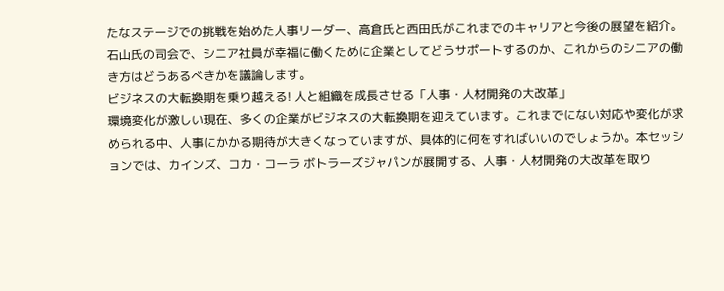たなステージでの挑戦を始めた人事リーダー、高倉氏と西田氏がこれまでのキャリアと今後の展望を紹介。石山氏の司会で、シニア社員が幸福に働くために企業としてどうサポートするのか、これからのシニアの働き方はどうあるべきかを議論します。
ビジネスの大転換期を乗り越える! 人と組織を成長させる「人事・人材開発の大改革」
環境変化が激しい現在、多くの企業がビジネスの大転換期を迎えています。これまでにない対応や変化が求められる中、人事にかかる期待が大きくなっていますが、具体的に何をすればいいのでしょうか。本セッションでは、カインズ、コカ・コーラ ボトラーズジャパンが展開する、人事・人材開発の大改革を取り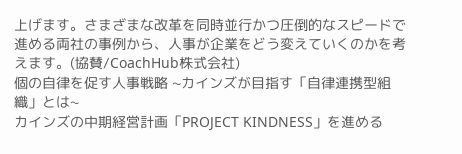上げます。さまざまな改革を同時並行かつ圧倒的なスピードで進める両社の事例から、人事が企業をどう変えていくのかを考えます。(協賛/CoachHub株式会社)
個の自律を促す人事戦略 ~カインズが目指す「自律連携型組織」とは~
カインズの中期経営計画「PROJECT KINDNESS」を進める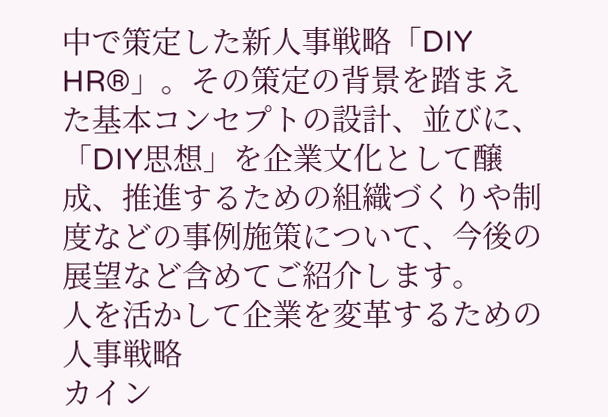中で策定した新人事戦略「DIY HR®」。その策定の背景を踏まえた基本コンセプトの設計、並びに、「DIY思想」を企業文化として醸成、推進するための組織づくりや制度などの事例施策について、今後の展望など含めてご紹介します。
人を活かして企業を変革するための人事戦略
カイン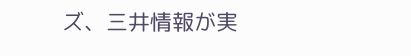ズ、三井情報が実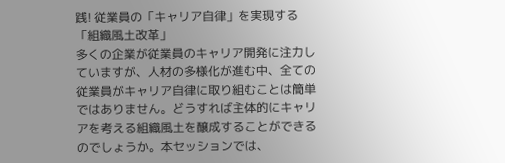践! 従業員の「キャリア自律」を実現する「組織風土改革」
多くの企業が従業員のキャリア開発に注力していますが、人材の多様化が進む中、全ての従業員がキャリア自律に取り組むことは簡単ではありません。どうすれば主体的にキャリアを考える組織風土を醸成することができるのでしょうか。本セッションでは、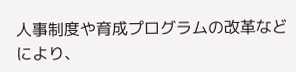人事制度や育成プログラムの改革などにより、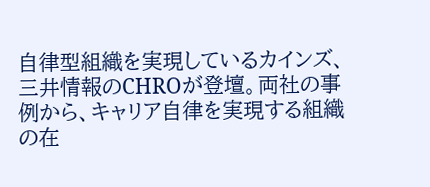自律型組織を実現しているカインズ、三井情報のCHROが登壇。両社の事例から、キャリア自律を実現する組織の在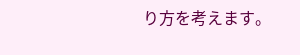り方を考えます。